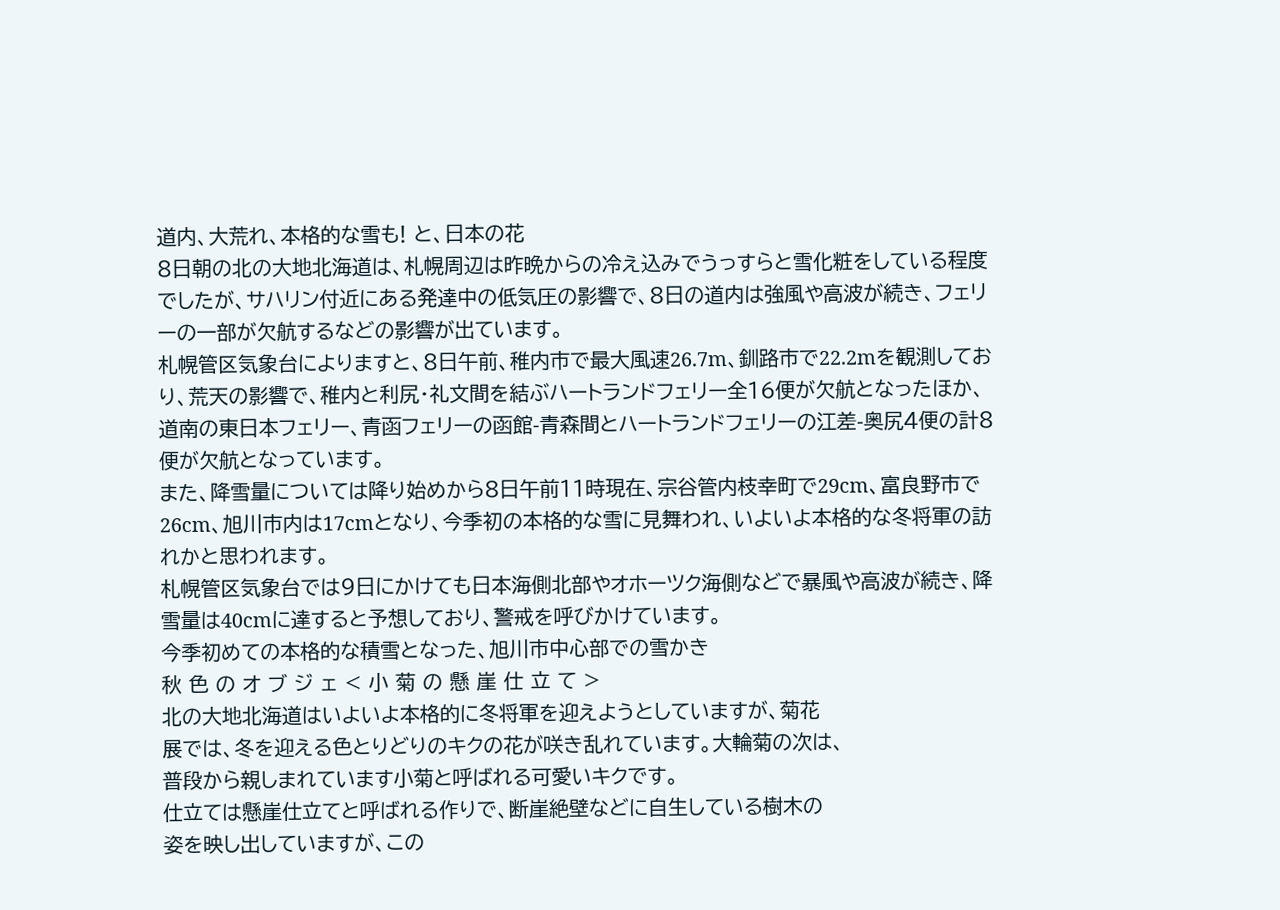道内、大荒れ、本格的な雪も! と、日本の花
8日朝の北の大地北海道は、札幌周辺は昨晩からの冷え込みでうっすらと雪化粧をしている程度でしたが、サハリン付近にある発達中の低気圧の影響で、8日の道内は強風や高波が続き、フェリーの一部が欠航するなどの影響が出ています。
札幌管区気象台によりますと、8日午前、稚内市で最大風速26.7m、釧路市で22.2mを観測しており、荒天の影響で、稚内と利尻・礼文間を結ぶハートランドフェリー全16便が欠航となったほか、道南の東日本フェリー、青函フェリーの函館-青森間とハートランドフェリーの江差-奥尻4便の計8便が欠航となっています。
また、降雪量については降り始めから8日午前11時現在、宗谷管内枝幸町で29cm、富良野市で26cm、旭川市内は17cmとなり、今季初の本格的な雪に見舞われ、いよいよ本格的な冬将軍の訪れかと思われます。
札幌管区気象台では9日にかけても日本海側北部やオホーツク海側などで暴風や高波が続き、降雪量は40cmに達すると予想しており、警戒を呼びかけています。
今季初めての本格的な積雪となった、旭川市中心部での雪かき
秋 色 の オ ブ ジ ェ < 小 菊 の 懸 崖 仕 立 て >
北の大地北海道はいよいよ本格的に冬将軍を迎えようとしていますが、菊花
展では、冬を迎える色とりどりのキクの花が咲き乱れています。大輪菊の次は、
普段から親しまれています小菊と呼ばれる可愛いキクです。
仕立ては懸崖仕立てと呼ばれる作りで、断崖絶壁などに自生している樹木の
姿を映し出していますが、この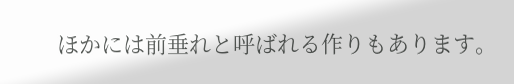ほかには前垂れと呼ばれる作りもあります。